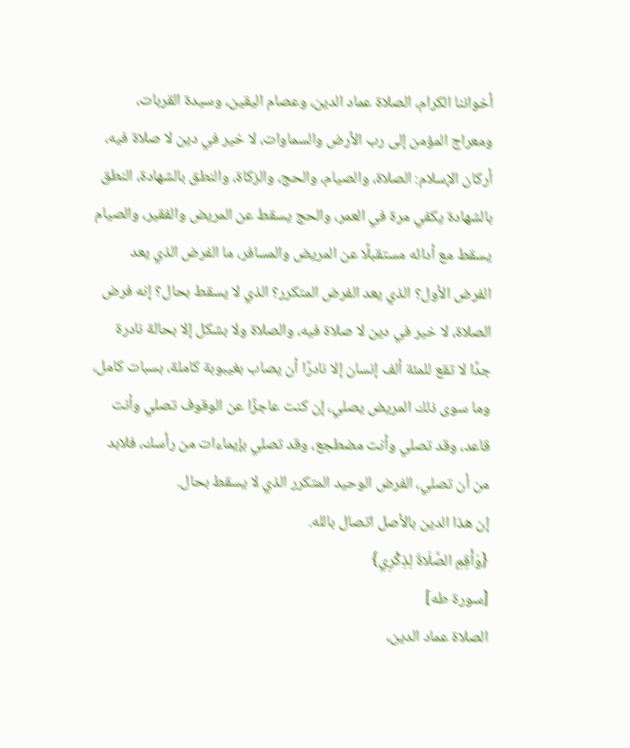أخواننا الكرام، الصلاة عماد الدين، وعصام اليقين، وسيدة القربات، ومعراج المؤمن إلى رب الأرض والسماوات، لا خير في دين لا صلاة فيه، أركان الإسلام: الصلاة، والصيام، والحج، والزكاة، والنطق بالشهادة، النطق بالشهادة يكفي مرة في العمر، والحج يسقط عن المريض والفقير، والصيام يسقط مع أدائه مستقبلًا عن المريض والمسافر، ما الفرض الذي يعد الفرض الأول؟ الذي يعد الفرض المتكرر؟ الذي لا يسقط بحال؟ إنه فرض الصلاة، لا خير في دين لا صلاة فيه، والصلاة ولا بشكل إلا بحالة نادرة جدًا لا تقع للمئة ألف إنسان إلا نادرًا أن يصاب بغيبوبة كاملة، بسبات كامل، وما سوى ذلك المريض يصلي، إن كنت عاجزًا عن الوقوف تصلي وأنت قاعد، وقد تصلي وأنت مضطجع، وقد تصلي بإيماءات من رأسك، فلابد من أن تصلي، الفرض الوحيد المتكرر الذي لا يسقط بحال.
إن هذا الدين بالأصل اتصال بالله.
{وَأَقِمِ الصَّلَاةَ لِذِكْرِي}
[سورة طه]
الصلاة عماد الدين،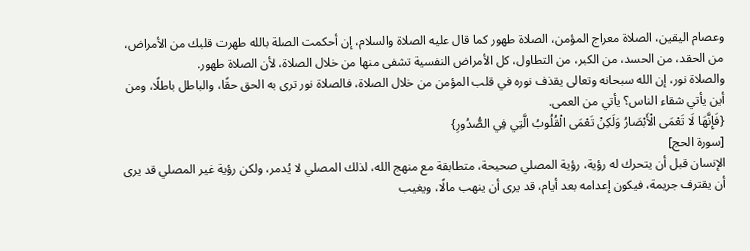وعصام اليقين، الصلاة معراج المؤمن، الصلاة طهور كما قال عليه الصلاة والسلام، إن أحكمت الصلة بالله طهرت قلبك من الأمراض، من الحقد، من الحسد، من الكبر، من التطاول، كل الأمراض النفسية تشفى منها من خلال الصلاة، لأن الصلاة طهور.
والصلاة نور، إن الله سبحانه وتعالى يقذف نوره في قلب المؤمن من خلال الصلاة، فالصلاة نور ترى به الحق حقًا، والباطل باطلًا، ومن أين يأتي شقاء الناس؟ يأتي من العمى.
{فَإِنَّهَا لَا تَعْمَى الْأَبْصَارُ وَلَكِنْ تَعْمَى الْقُلُوبُ الَّتِي فِي الصُّدُورِ}
[سورة الحج]
الإنسان قبل أن يتحرك له رؤية، رؤية المصلي صحيحة، متطابقة مع منهج الله، لذلك المصلي لا يُدمر، ولكن رؤية غير المصلي قد يرى أن يقترف جريمة، فيكون إعدامه بعد أيام، قد يرى أن ينهب مالًا، ويغيب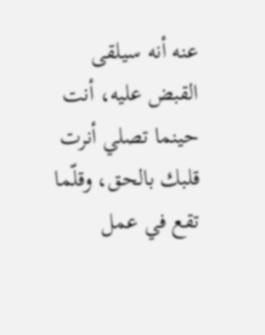عنه أنه سيلقى القبض عليه، أنت حينما تصلي أنرت قلبك بالحق، وقلّما تقع في عمل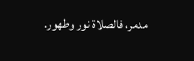مدمر، فالصلاة نور وطهور.